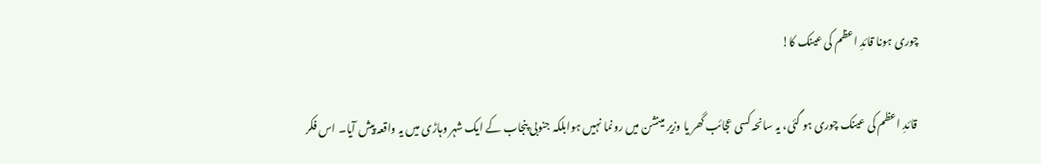چوری ہونا قائدِ اعظم کی عینک کا!

 قائدِ اعظم کی عینک چوری ہو گئی، یہ سانحہ کسی عجائب گھر یا وزیر مینشن میں رونما نہیں ہوابلکہ جنوبی پنجاب کے ایک شہر وہاڑی میں یہ واقعہ پیش آیا۔ اس فکر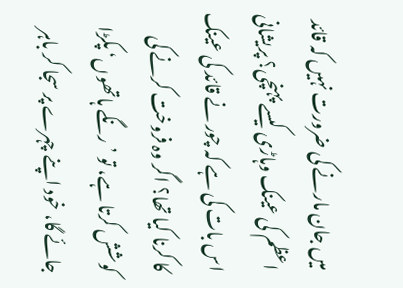میں جان مارنے کی ضرورت نہیں کہ قائد اعظم کی عینک وہاڑی کیسے پہنچی؟ پریشانی اس بات کی ہے کہ چور نے قائد کی عینک کا کرنا کیا تھا؟ اگر وہ فروخت کرنے کی کوشش کرتا ہے، تو ’رنگے ہاتھوں‘ پکڑا جائے گا، خود اپنے چہرے پر سجا کر باہر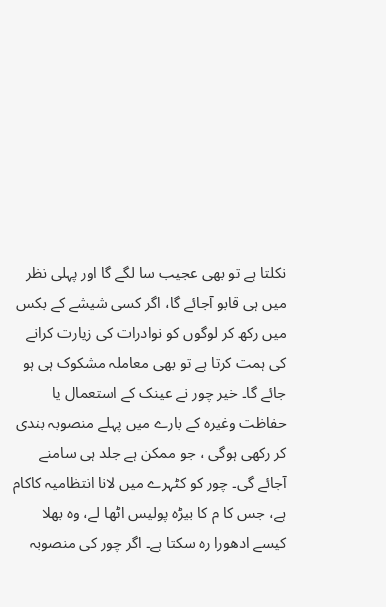نکلتا ہے تو بھی عجیب سا لگے گا اور پہلی نظر میں ہی قابو آجائے گا، اگر کسی شیشے کے بکس میں رکھ کر لوگوں کو نوادرات کی زیارت کرانے کی ہمت کرتا ہے تو بھی معاملہ مشکوک ہی ہو جائے گا۔ خیر چور نے عینک کے استعمال یا حفاظت وغیرہ کے بارے میں پہلے منصوبہ بندی کر رکھی ہوگی ، جو ممکن ہے جلد ہی سامنے آجائے گی۔ چور کو کٹہرے میں لانا انتظامیہ کاکام ہے، جس کا م کا بیڑہ پولیس اٹھا لے، وہ بھلا کیسے ادھورا رہ سکتا ہے۔ اگر چور کی منصوبہ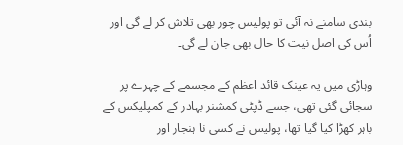بندی سامنے نہ آئی تو پولیس چور بھی تلاش کر لے گی اور اُس کی اصل نیت کا حال بھی جان لے گی۔

وہاڑی میں یہ عینک قائد اعظم کے مجسمے کے چہرے پر سجائی گئی تھی، جسے ڈپٹی کمشنر بہادر کے کمپلیکس کے باہر کھڑا کیا گیا تھا، پولیس نے کسی نا ہنجار اور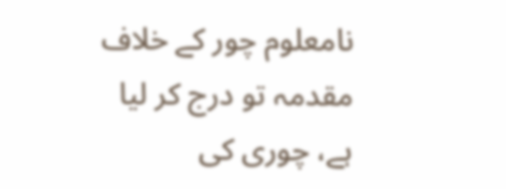نامعلوم چور کے خلاف مقدمہ تو درج کر لیا ہے، چوری کی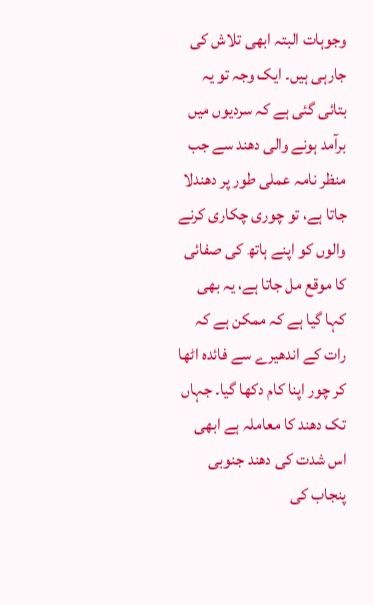وجوہات البتہ ابھی تلاش کی جارہی ہیں۔ ایک وجہ تو یہ بتائی گئی ہے کہ سردیوں میں برآمد ہونے والی دھند سے جب منظر نامہ عملی طور پر دھندلا جاتا ہے، تو چوری چکاری کرنے والوں کو اپنے ہاتھ کی صفائی کا موقع مل جاتا ہے، یہ بھی کہا گیا ہے کہ ممکن ہے کہ رات کے اندھیرے سے فائدہ اٹھا کر چور اپنا کام دکھا گیا۔ جہاں تک دھند کا معاملہ ہے ابھی اس شدت کی دھند جنوبی پنجاب کی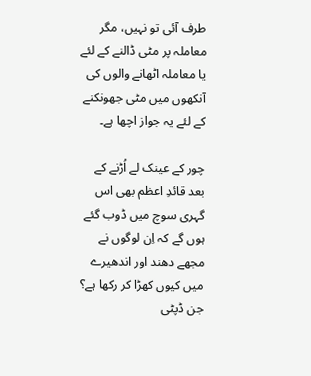طرف آئی تو نہیں، مگر معاملہ پر مٹی ڈالنے کے لئے یا معاملہ اٹھانے والوں کی آنکھوں میں مٹی جھونکنے کے لئے یہ جواز اچھا ہے۔

چور کے عینک لے اُڑنے کے بعد قائدِ اعظم بھی اس گہری سوچ میں ڈوب گئے ہوں گے کہ اِن لوگوں نے مجھے دھند اور اندھیرے میں کیوں کھڑا کر رکھا ہے؟ جن ڈپٹی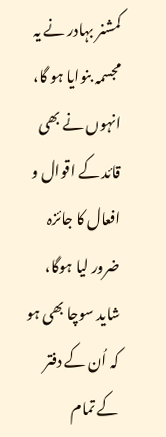کمشنر بہادر نے یہ مجسمہ بنوایا ہو گا، انہوں نے بھی قائد کے اقوال و افعال کا جائزہ ضرور لیا ہوگا، شاید سوچا بھی ہو کہ اُن کے دفتر کے تمام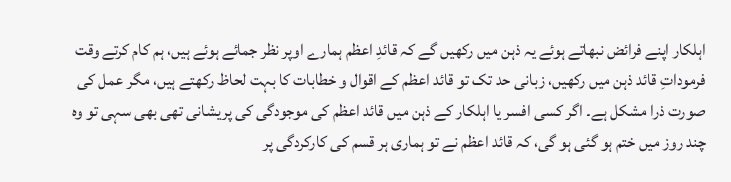اہلکار اپنے فرائض نبھاتے ہوئے یہ ذہن میں رکھیں گے کہ قائدِ اعظم ہمارے اوپر نظر جمائے ہوئے ہیں، ہم کام کرتے وقت فرموداتِ قائد ذہن میں رکھیں، زبانی حد تک تو قائد اعظم کے اقوال و خطابات کا بہت لحاظ رکھتے ہیں، مگر عمل کی صورت ذرا مشکل ہے۔ اگر کسی افسر یا اہلکار کے ذہن میں قائد اعظم کی موجودگی کی پریشانی تھی بھی سہی تو وہ چند روز میں ختم ہو گئی ہو گی، کہ قائد اعظم نے تو ہماری ہر قسم کی کارکردگی پر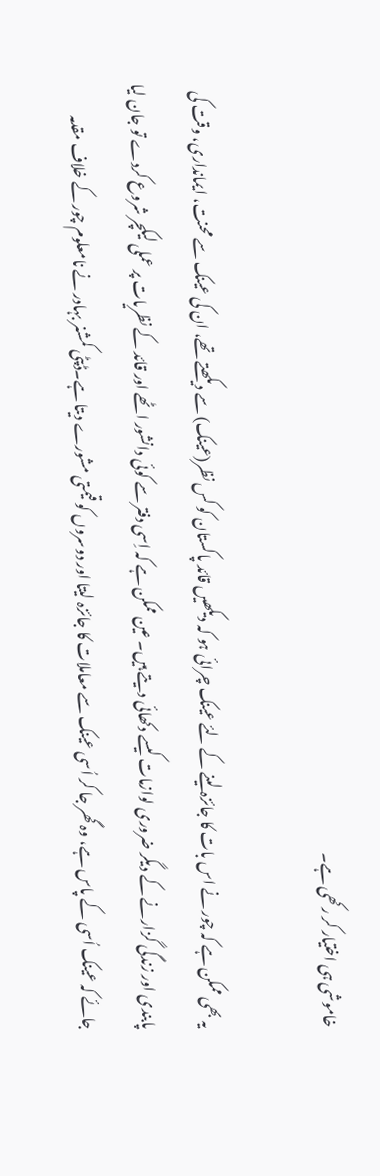خاموشی ہی اختیار کر رکھی ہے۔

یہ بھی ممکن ہے کہ چور نے اس بات کا جائزہ لینے کے لئے عینک چرائی ہو کہ دیکھیں قائد پاکستان کو کس نظر(عینک) سے دیکھتے تھے، ان کی عینک سے محنت، ایمانداری، وقت کی پابندی اور زندگی گزارنے کے دیگر ضروری لوازمات کیسے دکھائی دیتے ہیں۔ عین ممکن ہے کہ اِسی دفتر سے کوئی دانشور اٹھے اور قائد کے نظریات پر عملی لیکچر شروع کردے تو جان لیا جائے کہ عینک اُسی کے پاس ہے، وہ گھر جا کر اُسی عینک سے معاملات کا جائزہ لیتا اور دوسروں کو قیمتی مشورے دیتا ہے۔ڈپٹی کمشنر بہادر نے نامعلوم چور کے خلاف مقدمہ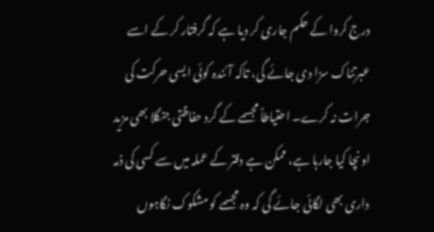درج کروا کے حکم جاری کر دیا ہے کہ گرفتار کر کے اسے عبرتناک سزا دی جائے گی، تاکہ آئندہ کوئی ایسی حرکت کی جرات نہ کرے۔ احتیاطاً مجسمے کے گرد حفاظتی جنگلا بھی مزید اونچا کیا جارہا ہے، ممکن ہے دفتر کے عملہ میں سے کسی کی ذمہ داری بھی لگائی جائے گی کہ وہ مجسمے کو مشکوک نگاہوں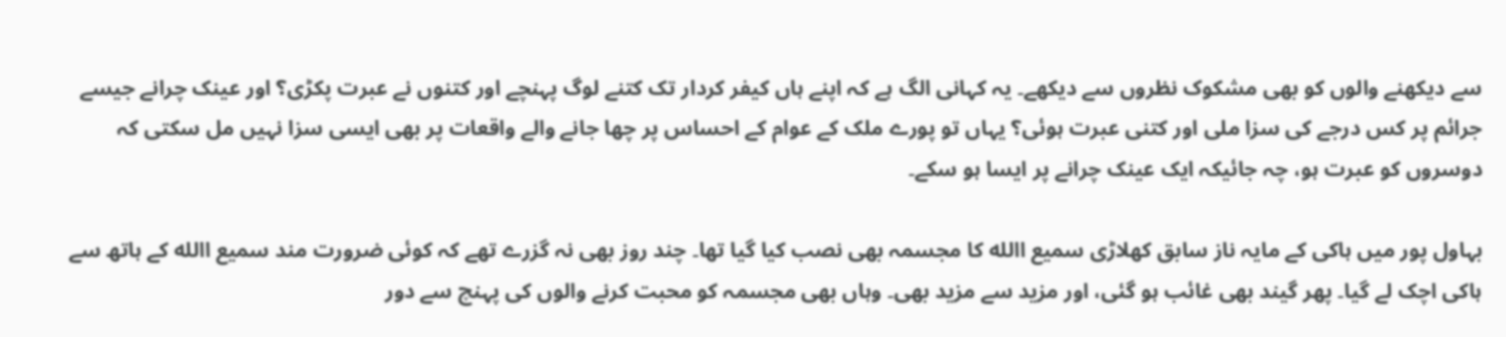سے دیکھنے والوں کو بھی مشکوک نظروں سے دیکھے۔ یہ کہانی الگ ہے کہ اپنے ہاں کیفر کردار تک کتنے لوگ پہنچے اور کتنوں نے عبرت پکڑی؟ اور عینک چرانے جیسے جرائم پر کس درجے کی سزا ملی اور کتنی عبرت ہوئی؟ یہاں تو پورے ملک کے عوام کے احساس پر چھا جانے والے واقعات پر بھی ایسی سزا نہیں مل سکتی کہ دوسروں کو عبرت ہو، چہ جائیکہ ایک عینک چرانے پر ایسا ہو سکے۔

بہاول پور میں ہاکی کے مایہ ناز سابق کھلاڑی سمیع االله کا مجسمہ بھی نصب کیا گیا تھا۔ چند روز بھی نہ گزرے تھے کہ کوئی ضرورت مند سمیع االله کے ہاتھ سے ہاکی اچک لے گیا۔ پھر گیند بھی غائب ہو گئی، اور مزید سے مزید بھی۔ وہاں بھی مجسمہ کو محبت کرنے والوں کی پہنچ سے دور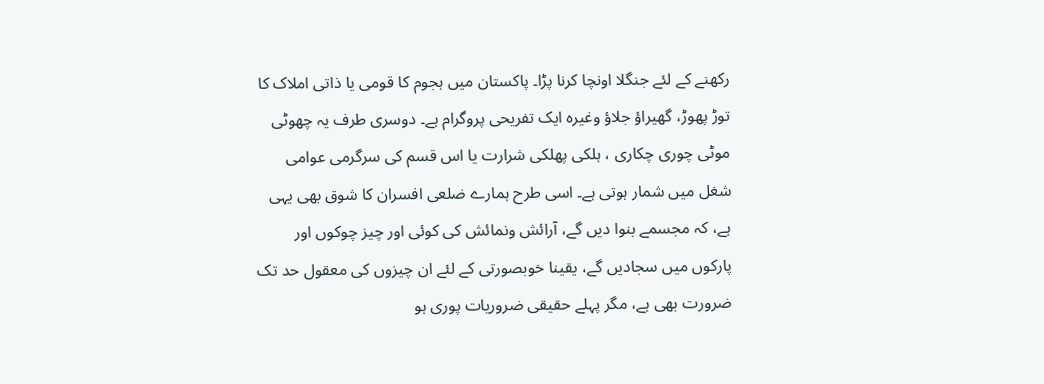رکھنے کے لئے جنگلا اونچا کرنا پڑا۔ پاکستان میں ہجوم کا قومی یا ذاتی املاک کا توڑ پھوڑ، گھیراؤ جلاؤ وغیرہ ایک تفریحی پروگرام ہے۔ دوسری طرف یہ چھوٹی موٹی چوری چکاری ، ہلکی پھلکی شرارت یا اس قسم کی سرگرمی عوامی شغل میں شمار ہوتی ہے۔ اسی طرح ہمارے ضلعی افسران کا شوق بھی یہی ہے، کہ مجسمے بنوا دیں گے، آرائش ونمائش کی کوئی اور چیز چوکوں اور پارکوں میں سجادیں گے، یقینا خوبصورتی کے لئے ان چیزوں کی معقول حد تک ضرورت بھی ہے، مگر پہلے حقیقی ضروریات پوری ہو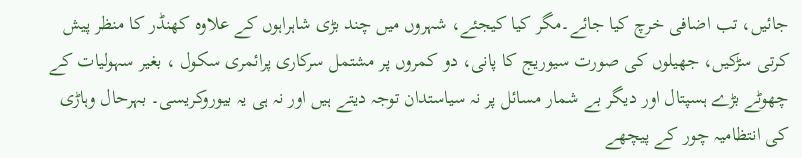جائیں، تب اضافی خرچ کیا جائے۔مگر کیا کیجئے، شہروں میں چند بڑی شاہراہوں کے علاوہ کھنڈر کا منظر پیش کرتی سڑکیں، جھیلوں کی صورت سیوریج کا پانی، دو کمروں پر مشتمل سرکاری پرائمری سکول ، بغیر سہولیات کے چھوٹے بڑے ہسپتال اور دیگر بے شمار مسائل پر نہ سیاستدان توجہ دیتے ہیں اور نہ ہی یہ بیوروکریسی۔ بہرحال وہاڑی کی انتظامیہ چور کے پیچھے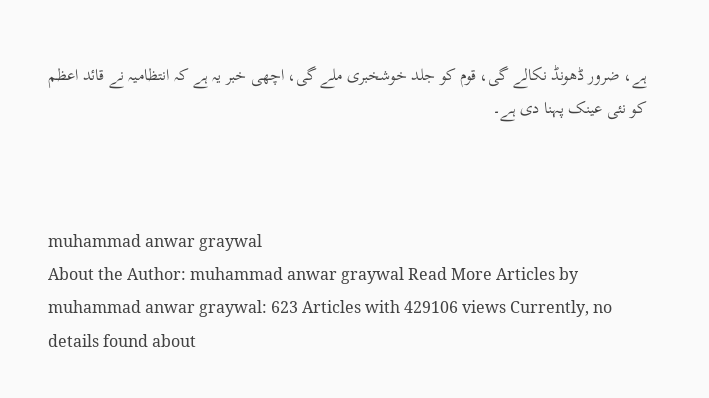ہے، ضرور ڈھونڈ نکالے گی، قوم کو جلد خوشخبری ملے گی، اچھی خبر یہ ہے کہ انتظامیہ نے قائد اعظم کو نئی عینک پہنا دی ہے۔



muhammad anwar graywal
About the Author: muhammad anwar graywal Read More Articles by muhammad anwar graywal: 623 Articles with 429106 views Currently, no details found about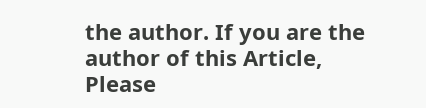the author. If you are the author of this Article, Please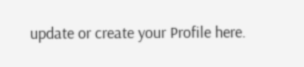update or create your Profile here.